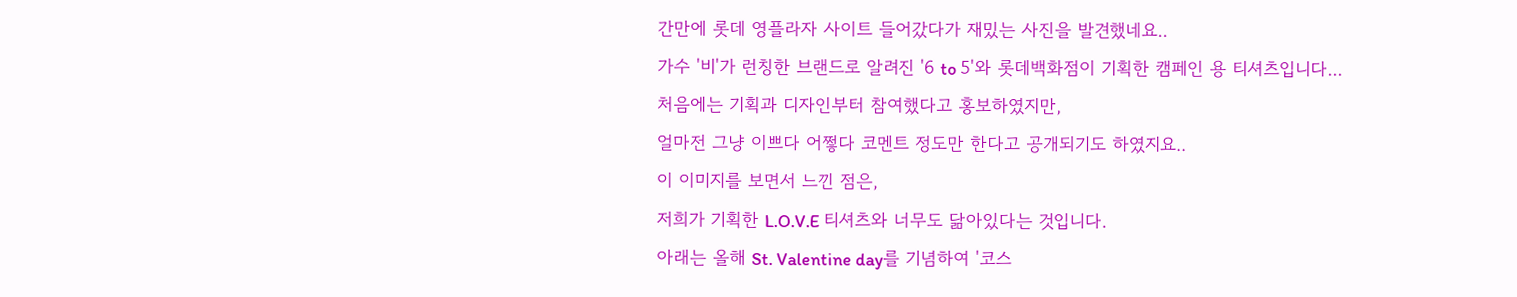간만에 롯데 영플라자 사이트 들어갔다가 재밌는 사진을 발견했네요..
가수 '비'가 런칭한 브랜드로 알려진 '6 to 5'와 롯데백화점이 기획한 캠페인 용 티셔츠입니다...
처음에는 기획과 디자인부터 참여했다고 홍보하였지만,
얼마전 그냥 이쁘다 어쩧다 코멘트 정도만 한다고 공개되기도 하였지요..
이 이미지를 보면서 느낀 점은,
저희가 기획한 L.O.V.E 티셔츠와 너무도 닮아있다는 것입니다.
아래는 올해 St. Valentine day를 기념하여 '코스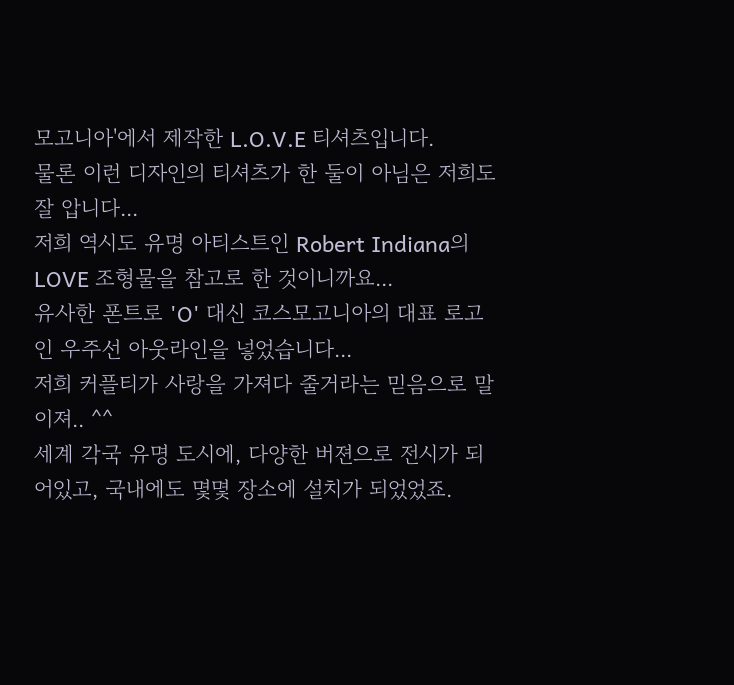모고니아'에서 제작한 L.O.V.E 티셔츠입니다.
물론 이런 디자인의 티셔츠가 한 둘이 아님은 저희도 잘 압니다...
저희 역시도 유명 아티스트인 Robert Indiana의 LOVE 조형물을 참고로 한 것이니까요...
유사한 폰트로 'O' 대신 코스모고니아의 대표 로고인 우주선 아웃라인을 넣었습니다...
저희 커플티가 사랑을 가져다 줄거라는 믿음으로 말이져.. ^^
세계 각국 유명 도시에, 다양한 버젼으로 전시가 되어있고, 국내에도 몇몇 장소에 설치가 되었었죠.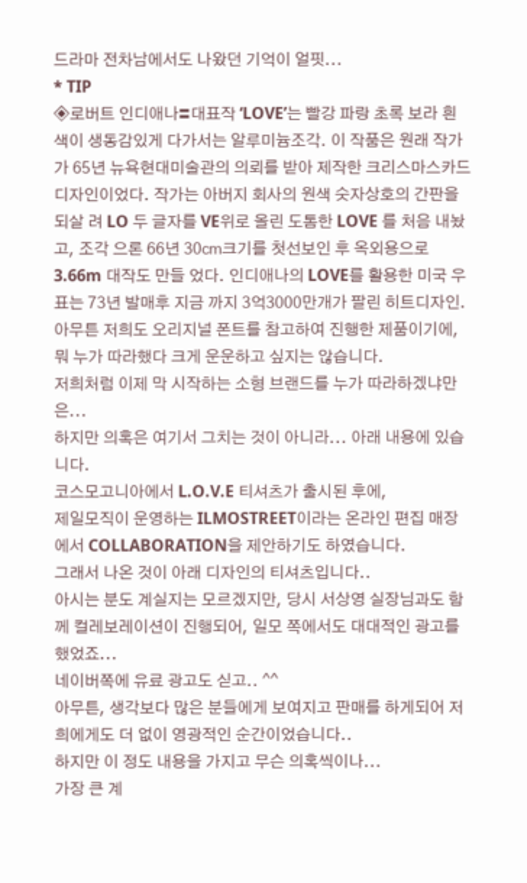드라마 전차남에서도 나왔던 기억이 얼핏...
* TIP
◈로버트 인디애나〓대표작 ‘LOVE’는 빨강 파랑 초록 보라 흰 색이 생동감있게 다가서는 알루미늄조각. 이 작품은 원래 작가가 65년 뉴욕현대미술관의 의뢰를 받아 제작한 크리스마스카드 디자인이었다. 작가는 아버지 회사의 원색 숫자상호의 간판을 되살 려 LO 두 글자를 VE위로 올린 도톰한 LOVE 를 처음 내놨고, 조각 으론 66년 30㎝크기를 첫선보인 후 옥외용으로 3.66m 대작도 만들 었다. 인디애나의 LOVE를 활용한 미국 우표는 73년 발매후 지금 까지 3억3000만개가 팔린 히트디자인.
아무튼 저희도 오리지널 폰트를 참고하여 진행한 제품이기에, 뭐 누가 따라했다 크게 운운하고 싶지는 않습니다.
저희처럼 이제 막 시작하는 소형 브랜드를 누가 따라하겠냐만은...
하지만 의혹은 여기서 그치는 것이 아니라... 아래 내용에 있습니다.
코스모고니아에서 L.O.V.E 티셔츠가 출시된 후에,
제일모직이 운영하는 ILMOSTREET이라는 온라인 편집 매장에서 COLLABORATION을 제안하기도 하였습니다.
그래서 나온 것이 아래 디자인의 티셔츠입니다..
아시는 분도 계실지는 모르겠지만, 당시 서상영 실장님과도 함께 컬레보레이션이 진행되어, 일모 쪽에서도 대대적인 광고를 했었죠...
네이버쪽에 유료 광고도 싣고.. ^^
아무튼, 생각보다 많은 분들에게 보여지고 판매를 하게되어 저희에게도 더 없이 영광적인 순간이었습니다..
하지만 이 정도 내용을 가지고 무슨 의혹씩이나...
가장 큰 계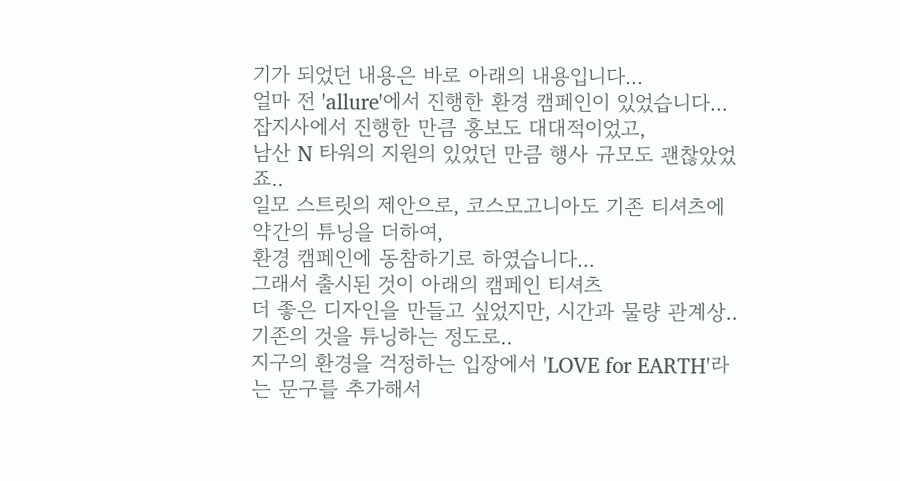기가 되었던 내용은 바로 아래의 내용입니다...
얼마 전 'allure'에서 진행한 환경 캠페인이 있었습니다...
잡지사에서 진행한 만큼 홍보도 대대적이었고,
남산 N 타워의 지원의 있었던 만큼 행사 규모도 괜찮았었죠..
일모 스트릿의 제안으로, 코스모고니아도 기존 티셔츠에 약간의 튜닝을 더하여,
환경 캠페인에 동참하기로 하였습니다...
그래서 출시된 것이 아래의 캠페인 티셔츠
더 좋은 디자인을 만들고 싶었지만, 시간과 물량 관계상.. 기존의 것을 튜닝하는 정도로..
지구의 환경을 걱정하는 입장에서 'LOVE for EARTH'라는 문구를 추가해서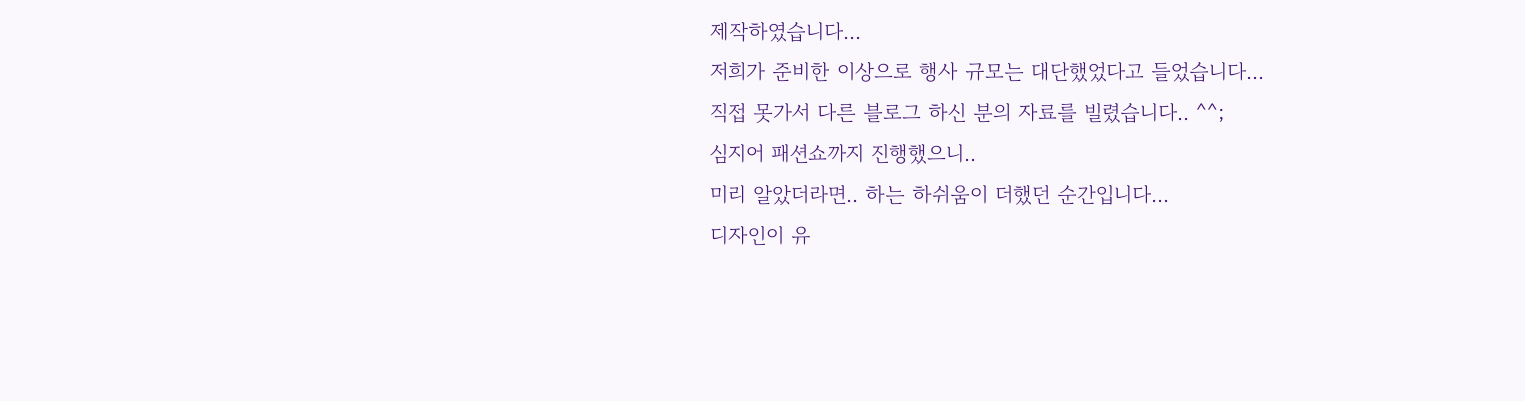제작하였습니다...
저희가 준비한 이상으로 행사 규모는 대단했었다고 들었습니다...
직접 못가서 다른 블로그 하신 분의 자료를 빌렸습니다.. ^^;
심지어 패션쇼까지 진행했으니..
미리 알았더라면.. 하는 하쉬움이 더했던 순간입니다...
디자인이 유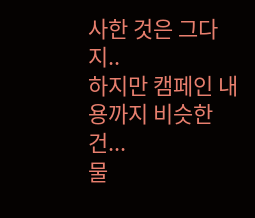사한 것은 그다지..
하지만 캠페인 내용까지 비슷한 건...
물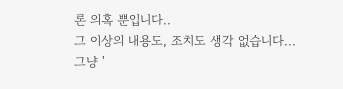론 의혹 뿐입니다..
그 이상의 내용도, 조치도 생각 없습니다...
그냥 '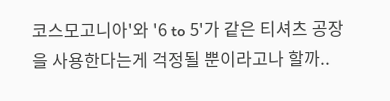코스모고니아'와 '6 to 5'가 같은 티셔츠 공장을 사용한다는게 걱정될 뿐이라고나 할까..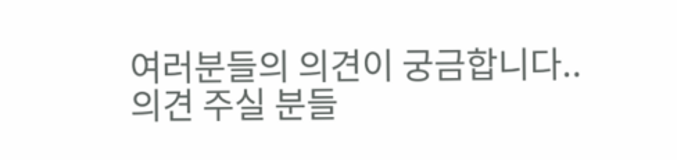여러분들의 의견이 궁금합니다..
의견 주실 분들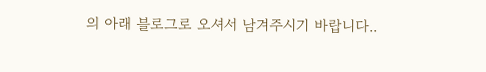의 아래 블로그로 오셔서 남겨주시기 바랍니다..